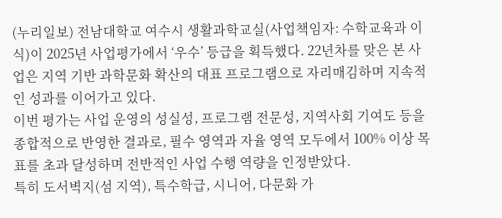(누리일보) 전남대학교 여수시 생활과학교실(사업책임자: 수학교육과 이식)이 2025년 사업평가에서 ‘우수’ 등급을 획득했다. 22년차를 맞은 본 사업은 지역 기반 과학문화 확산의 대표 프로그램으로 자리매김하며 지속적인 성과를 이어가고 있다.
이번 평가는 사업 운영의 성실성, 프로그램 전문성, 지역사회 기여도 등을 종합적으로 반영한 결과로, 필수 영역과 자율 영역 모두에서 100% 이상 목표를 초과 달성하며 전반적인 사업 수행 역량을 인정받았다.
특히 도서벽지(섬 지역), 특수학급, 시니어, 다문화 가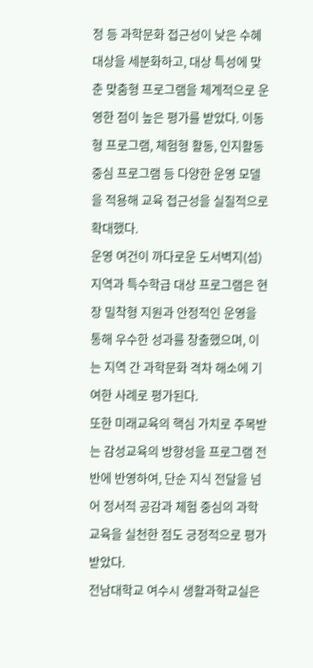정 등 과학문화 접근성이 낮은 수혜 대상을 세분화하고, 대상 특성에 맞춘 맞춤형 프로그램을 체계적으로 운영한 점이 높은 평가를 받았다. 이동형 프로그램, 체험형 활동, 인지활동 중심 프로그램 등 다양한 운영 모델을 적용해 교육 접근성을 실질적으로 확대했다.
운영 여건이 까다로운 도서벽지(섬) 지역과 특수학급 대상 프로그램은 현장 밀착형 지원과 안정적인 운영을 통해 우수한 성과를 창출했으며, 이는 지역 간 과학문화 격차 해소에 기여한 사례로 평가된다.
또한 미래교육의 핵심 가치로 주목받는 감성교육의 방향성을 프로그램 전반에 반영하여, 단순 지식 전달을 넘어 정서적 공감과 체험 중심의 과학교육을 실천한 점도 긍정적으로 평가받았다.
전남대학교 여수시 생활과학교실은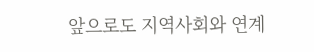앞으로도 지역사회와 연계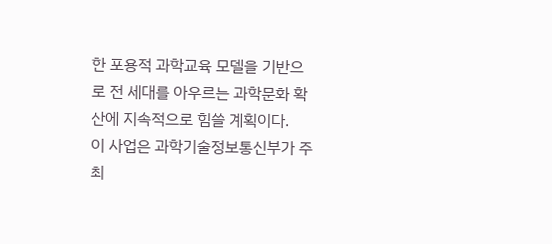한 포용적 과학교육 모델을 기반으로 전 세대를 아우르는 과학문화 확산에 지속적으로 힘쓸 계획이다.
이 사업은 과학기술정보통신부가 주최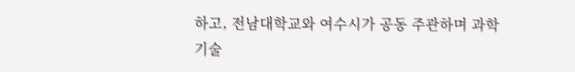하고, 전남대학교와 여수시가 공동 주관하며 과학기술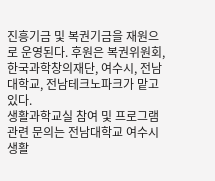진흥기금 및 복권기금을 재원으로 운영된다. 후원은 복권위원회, 한국과학창의재단, 여수시, 전남대학교, 전남테크노파크가 맡고 있다.
생활과학교실 참여 및 프로그램 관련 문의는 전남대학교 여수시 생활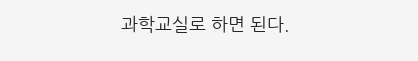과학교실로 하면 된다.